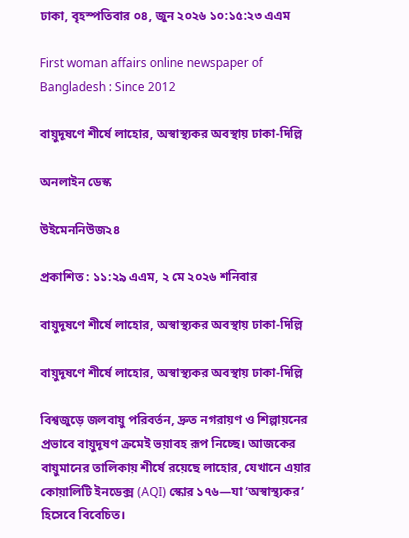ঢাকা, বৃহস্পতিবার ০৪, জুন ২০২৬ ১০:১৫:২৩ এএম

First woman affairs online newspaper of Bangladesh : Since 2012

বায়ুদূষণে শীর্ষে লাহোর, অস্বাস্থ্যকর অবস্থায় ঢাকা-দিল্লি

অনলাইন ডেস্ক

উইমেননিউজ২৪

প্রকাশিত : ১১:২৯ এএম, ২ মে ২০২৬ শনিবার

বায়ুদূষণে শীর্ষে লাহোর, অস্বাস্থ্যকর অবস্থায় ঢাকা-দিল্লি

বায়ুদূষণে শীর্ষে লাহোর, অস্বাস্থ্যকর অবস্থায় ঢাকা-দিল্লি

বিশ্বজুড়ে জলবায়ু পরিবর্তন, দ্রুত নগরায়ণ ও শিল্পায়নের প্রভাবে বায়ুদূষণ ক্রমেই ভয়াবহ রূপ নিচ্ছে। আজকের বায়ুমানের তালিকায় শীর্ষে রয়েছে লাহোর, যেখানে এয়ার কোয়ালিটি ইনডেক্স (AQI) স্কোর ১৭৬—যা ‘অস্বাস্থ্যকর’ হিসেবে বিবেচিত।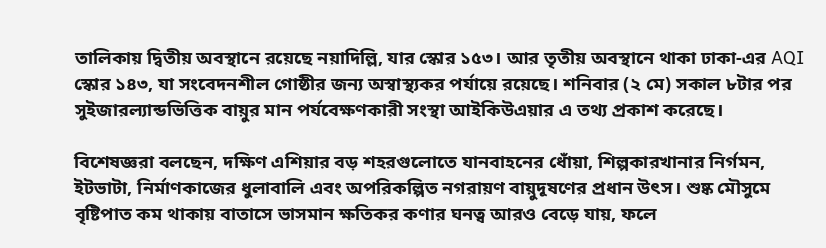তালিকায় দ্বিতীয় অবস্থানে রয়েছে নয়াদিল্লি, যার স্কোর ১৫৩। আর তৃতীয় অবস্থানে থাকা ঢাকা-এর AQI স্কোর ১৪৩, যা সংবেদনশীল গোষ্ঠীর জন্য অস্বাস্থ্যকর পর্যায়ে রয়েছে। শনিবার (২ মে) সকাল ৮টার পর সুইজারল্যান্ডভিত্তিক বায়ুর মান পর্যবেক্ষণকারী সংস্থা আইকিউএয়ার এ তথ্য প্রকাশ করেছে।

বিশেষজ্ঞরা বলছেন, দক্ষিণ এশিয়ার বড় শহরগুলোতে যানবাহনের ধোঁয়া, শিল্পকারখানার নির্গমন, ইটভাটা, নির্মাণকাজের ধুলাবালি এবং অপরিকল্পিত নগরায়ণ বায়ুদূষণের প্রধান উৎস। শুষ্ক মৌসুমে বৃষ্টিপাত কম থাকায় বাতাসে ভাসমান ক্ষতিকর কণার ঘনত্ব আরও বেড়ে যায়, ফলে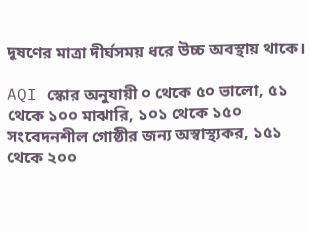দূষণের মাত্রা দীর্ঘসময় ধরে উচ্চ অবস্থায় থাকে।

AQI স্কোর অনুযায়ী ০ থেকে ৫০ ভালো, ৫১ থেকে ১০০ মাঝারি, ১০১ থেকে ১৫০ সংবেদনশীল গোষ্ঠীর জন্য অস্বাস্থ্যকর, ১৫১ থেকে ২০০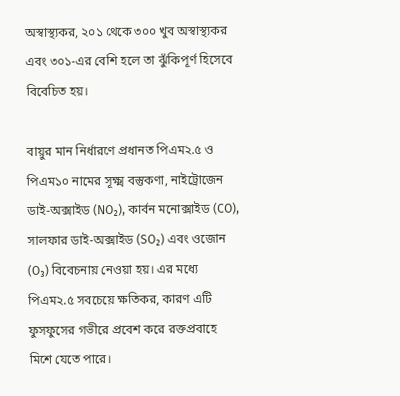অস্বাস্থ্যকর, ২০১ থেকে ৩০০ খুব অস্বাস্থ্যকর এবং ৩০১-এর বেশি হলে তা ঝুঁকিপূর্ণ হিসেবে বিবেচিত হয়।

বায়ুর মান নির্ধারণে প্রধানত পিএম২.৫ ও পিএম১০ নামের সূক্ষ্ম বস্তুকণা, নাইট্রোজেন ডাই-অক্সাইড (NO₂), কার্বন মনোক্সাইড (CO), সালফার ডাই-অক্সাইড (SO₂) এবং ওজোন (O₃) বিবেচনায় নেওয়া হয়। এর মধ্যে পিএম২.৫ সবচেয়ে ক্ষতিকর, কারণ এটি ফুসফুসের গভীরে প্রবেশ করে রক্তপ্রবাহে মিশে যেতে পারে।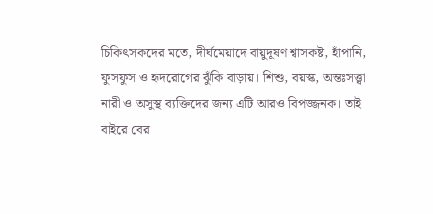চিকিৎসকদের মতে, দীর্ঘমেয়াদে বায়ুদূষণ শ্বাসকষ্ট, হাঁপানি, ফুসফুস ও হৃদরোগের ঝুঁকি বাড়ায়। শিশু, বয়স্ক, অন্তঃসত্ত্বা নারী ও অসুস্থ ব্যক্তিদের জন্য এটি আরও বিপজ্জনক। তাই বাইরে বের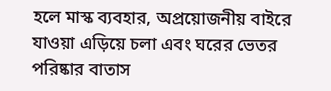হলে মাস্ক ব্যবহার, অপ্রয়োজনীয় বাইরে যাওয়া এড়িয়ে চলা এবং ঘরের ভেতর পরিষ্কার বাতাস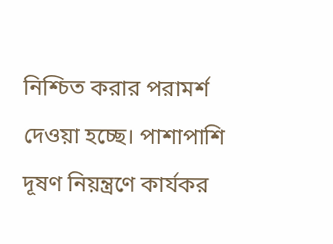নিশ্চিত করার পরামর্শ দেওয়া হচ্ছে। পাশাপাশি দূষণ নিয়ন্ত্রণে কার্যকর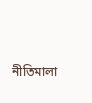নীতিমালা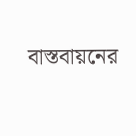বাস্তবায়নের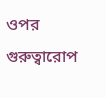ওপর গুরুত্বারোপ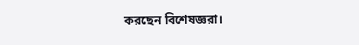করছেন বিশেষজ্ঞরা।